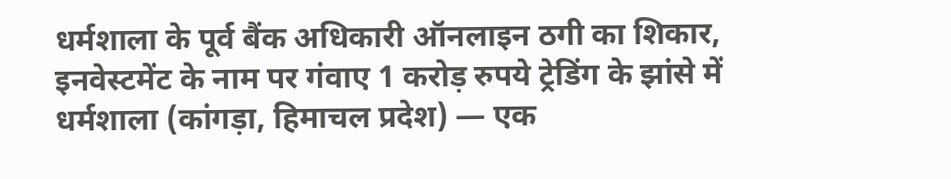धर्मशाला के पूर्व बैंक अधिकारी ऑनलाइन ठगी का शिकार, इनवेस्टमेंट के नाम पर गंवाए 1 करोड़ रुपये ट्रेडिंग के झांसे में
धर्मशाला (कांगड़ा, हिमाचल प्रदेश) — एक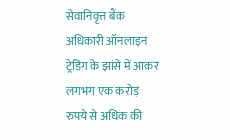सेवानिवृत्त बैंक अधिकारी ऑनलाइन ट्रेडिंग के झांसे में आकर लगभग एक करोड़ रुपये से अधिक की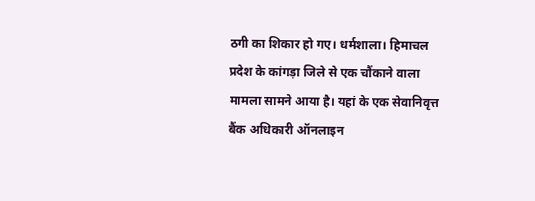ठगी का शिकार हो गए। धर्मशाला। हिमाचल प्रदेश के कांगड़ा जिले से एक चौंकाने वाला मामला सामने आया है। यहां के एक सेवानिवृत्त बैंक अधिकारी ऑनलाइन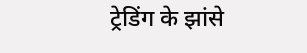ट्रेडिंग के झांसे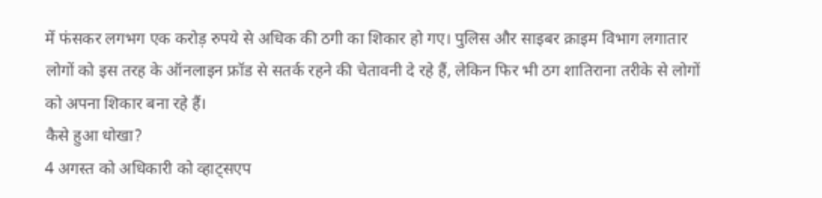में फंसकर लगभग एक करोड़ रुपये से अधिक की ठगी का शिकार हो गए। पुलिस और साइबर क्राइम विभाग लगातार लोगों को इस तरह के ऑनलाइन फ्रॉड से सतर्क रहने की चेतावनी दे रहे हैं, लेकिन फिर भी ठग शातिराना तरीके से लोगों को अपना शिकार बना रहे हैं।
कैसे हुआ धोखा?
4 अगस्त को अधिकारी को व्हाट्सएप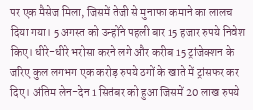पर एक मैसेज मिला, जिसमें तेजी से मुनाफा कमाने का लालच दिया गया। 5 अगस्त को उन्होंने पहली बार 15 हजार रुपये निवेश किए। धीरे-धीरे भरोसा करने लगे और करीब 15 ट्रांजेक्शन के जरिए कुल लगभग एक करोड़ रुपये ठगों के खाते में ट्रांसफर कर दिए। अंतिम लेन-देन 1 सितंबर को हुआ जिसमें 20 लाख रुपये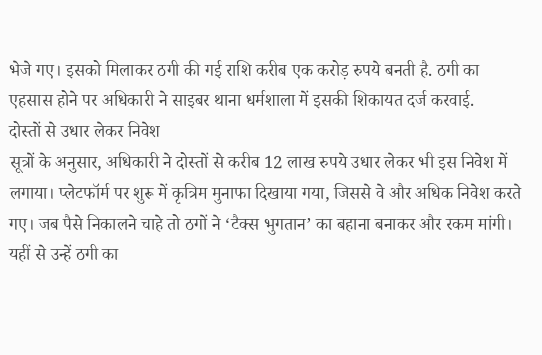भेजे गए। इसको मिलाकर ठगी की गई राशि करीब एक करोड़ रुपये बनती है. ठगी का एहसास होने पर अधिकारी ने साइबर थाना धर्मशाला में इसकी शिकायत दर्ज करवाई.
दोस्तों से उधार लेकर निवेश
सूत्रों के अनुसार, अधिकारी ने दोस्तों से करीब 12 लाख रुपये उधार लेकर भी इस निवेश में लगाया। प्लेटफॉर्म पर शुरू में कृत्रिम मुनाफा दिखाया गया, जिससे वे और अधिक निवेश करते गए। जब पैसे निकालने चाहे तो ठगों ने ‘टैक्स भुगतान’ का बहाना बनाकर और रकम मांगी। यहीं से उन्हें ठगी का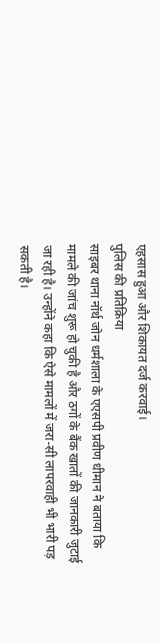एहसास हुआ और शिकायत दर्ज करवाई।
पुलिस की प्रतिक्रिया
साइबर थाना नॉर्थ जोन धर्मशाला के एएसपी प्रवीण धीमान ने बताया कि मामले की जांच शुरू हो चुकी है और ठगों के बैंक खातों की जानकारी जुटाई जा रही है। उन्होंने कहा कि ऐसे मामलों में जरा-सी लापरवाही भी भारी पड़ सकती है।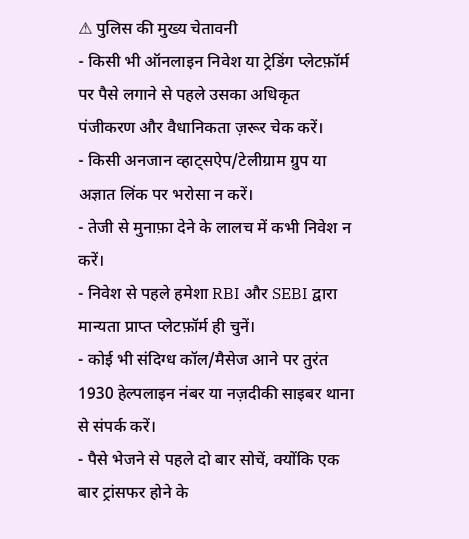⚠ पुलिस की मुख्य चेतावनी
- किसी भी ऑनलाइन निवेश या ट्रेडिंग प्लेटफ़ॉर्म पर पैसे लगाने से पहले उसका अधिकृत पंजीकरण और वैधानिकता ज़रूर चेक करें।
- किसी अनजान व्हाट्सऐप/टेलीग्राम ग्रुप या अज्ञात लिंक पर भरोसा न करें।
- तेजी से मुनाफ़ा देने के लालच में कभी निवेश न करें।
- निवेश से पहले हमेशा RBI और SEBI द्वारा मान्यता प्राप्त प्लेटफ़ॉर्म ही चुनें।
- कोई भी संदिग्ध कॉल/मैसेज आने पर तुरंत 1930 हेल्पलाइन नंबर या नज़दीकी साइबर थाना से संपर्क करें।
- पैसे भेजने से पहले दो बार सोचें, क्योंकि एक बार ट्रांसफर होने के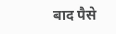बाद पैसे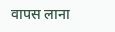वापस लाना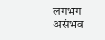लगभग असंभव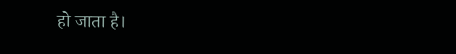हो जाता है।